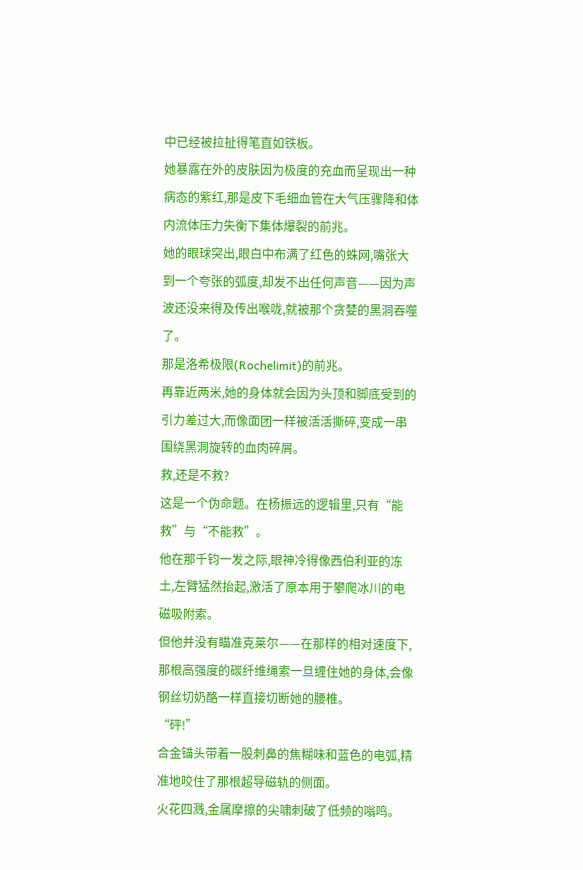中已经被拉扯得笔直如铁板。
她暴露在外的皮肤因为极度的充血而呈现出一种病态的紫红,那是皮下毛细血管在大气压骤降和体内流体压力失衡下集体爆裂的前兆。
她的眼球突出,眼白中布满了红色的蛛网,嘴张大到一个夸张的弧度,却发不出任何声音——因为声波还没来得及传出喉咙,就被那个贪婪的黑洞吞噬了。
那是洛希极限(Rochelimit)的前兆。
再靠近两米,她的身体就会因为头顶和脚底受到的引力差过大,而像面团一样被活活撕碎,变成一串围绕黑洞旋转的血肉碎屑。
救,还是不救?
这是一个伪命题。在杨振远的逻辑里,只有“能救”与“不能救”。
他在那千钧一发之际,眼神冷得像西伯利亚的冻土,左臂猛然抬起,激活了原本用于攀爬冰川的电磁吸附索。
但他并没有瞄准克莱尔——在那样的相对速度下,那根高强度的碳纤维绳索一旦缠住她的身体,会像钢丝切奶酪一样直接切断她的腰椎。
“砰!”
合金锚头带着一股刺鼻的焦糊味和蓝色的电弧,精准地咬住了那根超导磁轨的侧面。
火花四溅,金属摩擦的尖啸刺破了低频的嗡鸣。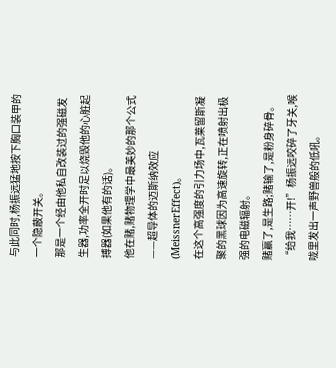与此同时,杨振远猛地按下胸口装甲的一个隐蔽开关。
那是一个经由他私自改装过的强磁发生器,功率全开时足以烧毁他的心脏起搏器(如果他有的话)。
他在赌,赌物理学中最美妙的那个公式——超导体的迈斯纳效应(MeissnerEffect)。
在这个高强度的引力场中,瓦莱留斯凝聚的黑球因为高速旋转,正在喷射出极强的电磁辐射。
赌赢了,是生路;赌输了,是粉身碎骨。
“给我……开!”杨振远咬碎了牙关,喉咙里发出一声野兽般的低吼。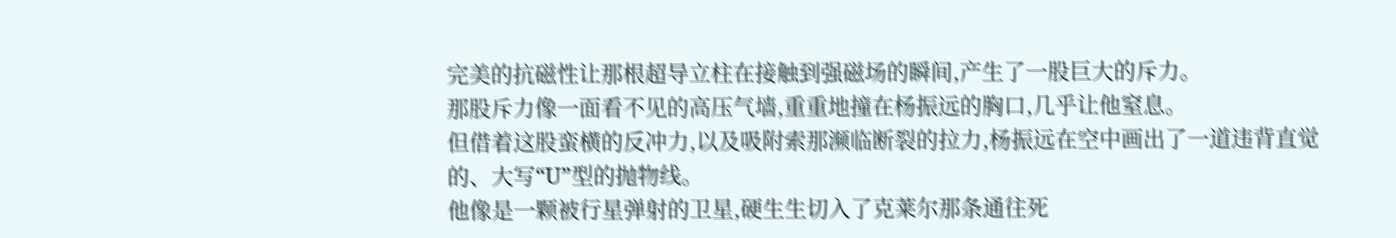完美的抗磁性让那根超导立柱在接触到强磁场的瞬间,产生了一股巨大的斥力。
那股斥力像一面看不见的高压气墙,重重地撞在杨振远的胸口,几乎让他窒息。
但借着这股蛮横的反冲力,以及吸附索那濒临断裂的拉力,杨振远在空中画出了一道违背直觉的、大写“U”型的抛物线。
他像是一颗被行星弹射的卫星,硬生生切入了克莱尔那条通往死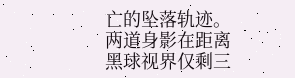亡的坠落轨迹。
两道身影在距离黑球视界仅剩三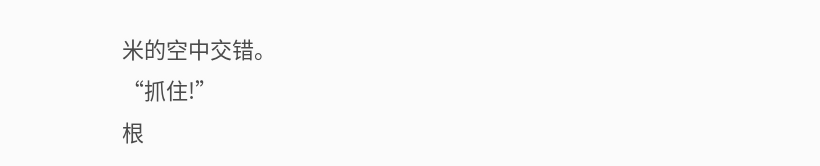米的空中交错。
“抓住!”
根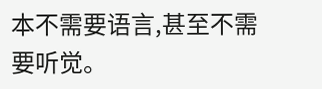本不需要语言,甚至不需要听觉。